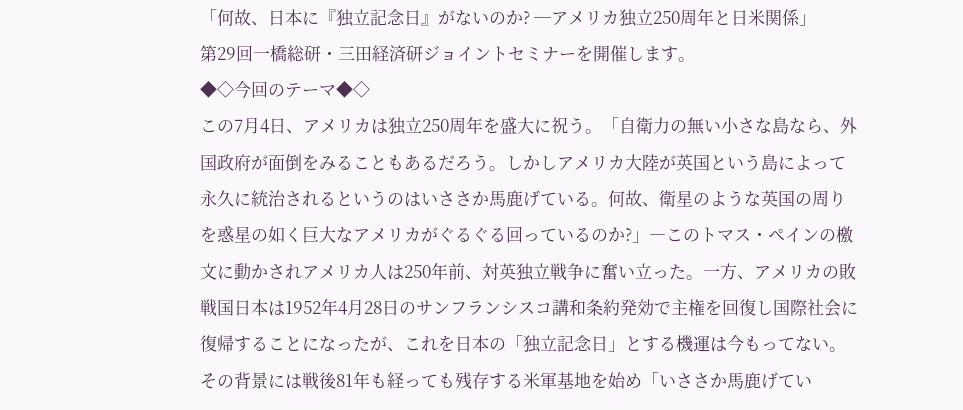「何故、日本に『独立記念日』がないのか? ─アメリカ独立250周年と日米関係」
第29回一橋総研・三田経済研ジョイントセミナーを開催します。
◆◇今回のテーマ◆◇
この7月4日、アメリカは独立250周年を盛大に祝う。「自衛力の無い小さな島なら、外国政府が面倒をみることもあるだろう。しかしアメリカ大陸が英国という島によって永久に統治されるというのはいささか馬鹿げている。何故、衛星のような英国の周りを惑星の如く巨大なアメリカがぐるぐる回っているのか?」―このトマス・ペインの檄文に動かされアメリカ人は250年前、対英独立戦争に奮い立った。一方、アメリカの敗戦国日本は1952年4月28日のサンフランシスコ講和条約発効で主権を回復し国際社会に復帰することになったが、これを日本の「独立記念日」とする機運は今もってない。その背景には戦後81年も経っても残存する米軍基地を始め「いささか馬鹿げてい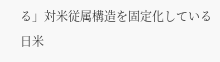る」対米従属構造を固定化している日米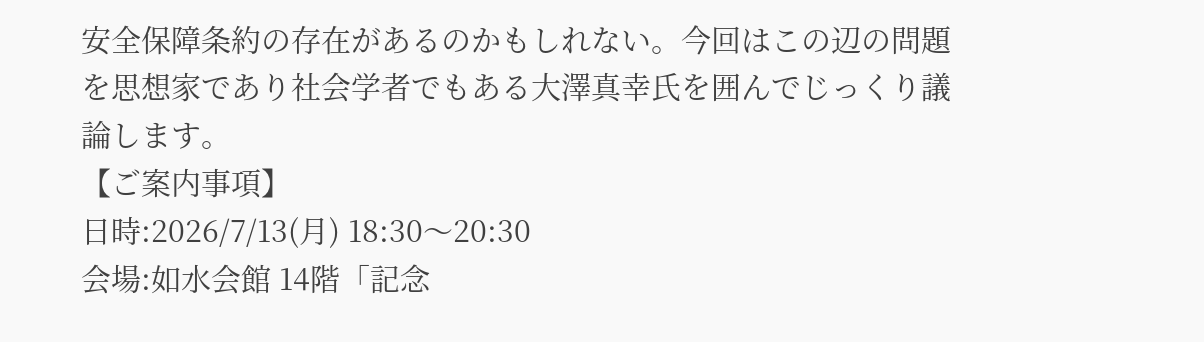安全保障条約の存在があるのかもしれない。今回はこの辺の問題を思想家であり社会学者でもある大澤真幸氏を囲んでじっくり議論します。
【ご案内事項】
日時:2026/7/13(月) 18:30〜20:30
会場:如水会館 14階「記念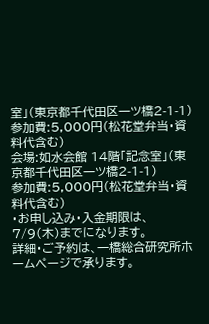室」(東京都千代田区一ツ橋2-1-1)
参加費:5,000円(松花堂弁当・資料代含む)
会場:如水会館 14階「記念室」(東京都千代田区一ツ橋2-1-1)
参加費:5,000円(松花堂弁当・資料代含む)
・お申し込み・入金期限は、7/9(木)までになります。
詳細・ご予約は、一橋総合研究所ホームページで承ります。